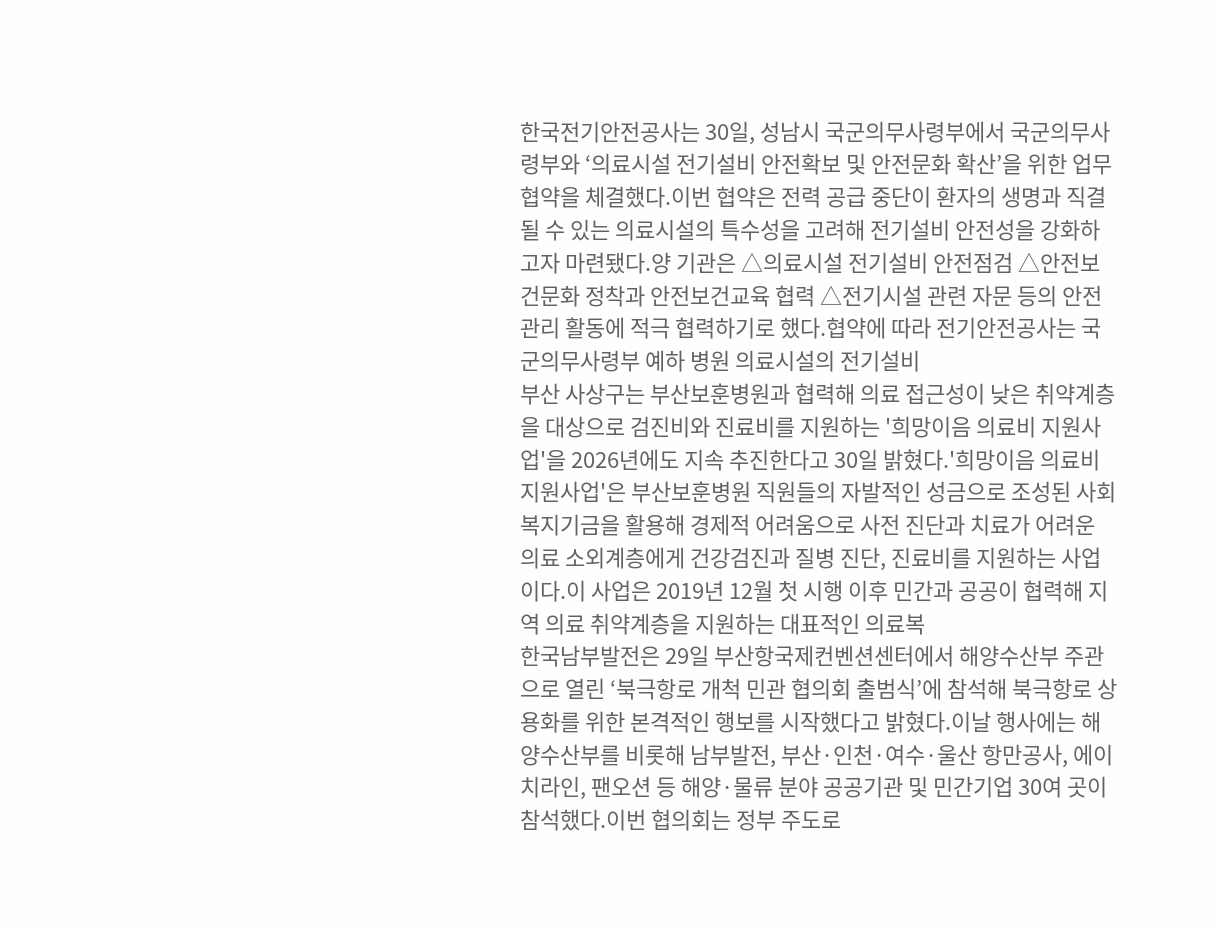한국전기안전공사는 30일, 성남시 국군의무사령부에서 국군의무사령부와 ‘의료시설 전기설비 안전확보 및 안전문화 확산’을 위한 업무협약을 체결했다.이번 협약은 전력 공급 중단이 환자의 생명과 직결될 수 있는 의료시설의 특수성을 고려해 전기설비 안전성을 강화하고자 마련됐다.양 기관은 △의료시설 전기설비 안전점검 △안전보건문화 정착과 안전보건교육 협력 △전기시설 관련 자문 등의 안전관리 활동에 적극 협력하기로 했다.협약에 따라 전기안전공사는 국군의무사령부 예하 병원 의료시설의 전기설비
부산 사상구는 부산보훈병원과 협력해 의료 접근성이 낮은 취약계층을 대상으로 검진비와 진료비를 지원하는 '희망이음 의료비 지원사업'을 2026년에도 지속 추진한다고 30일 밝혔다.'희망이음 의료비 지원사업'은 부산보훈병원 직원들의 자발적인 성금으로 조성된 사회복지기금을 활용해 경제적 어려움으로 사전 진단과 치료가 어려운 의료 소외계층에게 건강검진과 질병 진단, 진료비를 지원하는 사업이다.이 사업은 2019년 12월 첫 시행 이후 민간과 공공이 협력해 지역 의료 취약계층을 지원하는 대표적인 의료복
한국남부발전은 29일 부산항국제컨벤션센터에서 해양수산부 주관으로 열린 ‘북극항로 개척 민관 협의회 출범식’에 참석해 북극항로 상용화를 위한 본격적인 행보를 시작했다고 밝혔다.이날 행사에는 해양수산부를 비롯해 남부발전, 부산·인천·여수·울산 항만공사, 에이치라인, 팬오션 등 해양·물류 분야 공공기관 및 민간기업 30여 곳이 참석했다.이번 협의회는 정부 주도로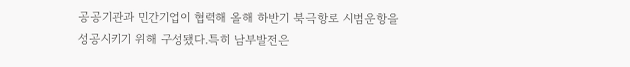공공기관과 민간기업이 협력해 올해 하반기 북극항로 시범운항을 성공시키기 위해 구성됐다.특히 남부발전은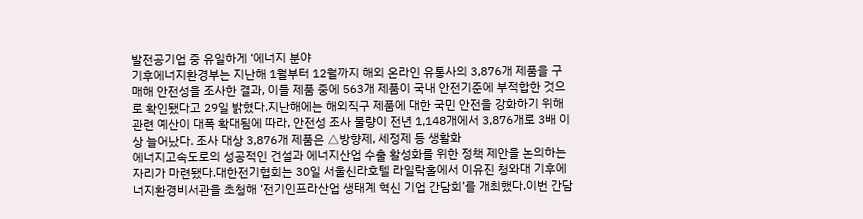발전공기업 중 유일하게 ‘에너지 분야
기후에너지환경부는 지난해 1월부터 12월까지 해외 온라인 유통사의 3,876개 제품을 구매해 안전성을 조사한 결과, 이들 제품 중에 563개 제품이 국내 안전기준에 부적합한 것으로 확인됐다고 29일 밝혔다.지난해에는 해외직구 제품에 대한 국민 안전을 강화하기 위해 관련 예산이 대폭 확대됨에 따라, 안전성 조사 물량이 전년 1,148개에서 3,876개로 3배 이상 늘어났다. 조사 대상 3,876개 제품은 △방향제, 세정제 등 생활화
에너지고속도로의 성공적인 건설과 에너지산업 수출 활성화를 위한 정책 제안을 논의하는 자리가 마련됐다.대한전기협회는 30일 서울신라호텔 라일락홀에서 이유진 청와대 기후에너지환경비서관을 초청해 ‘전기인프라산업 생태계 혁신 기업 간담회’를 개최했다.이번 간담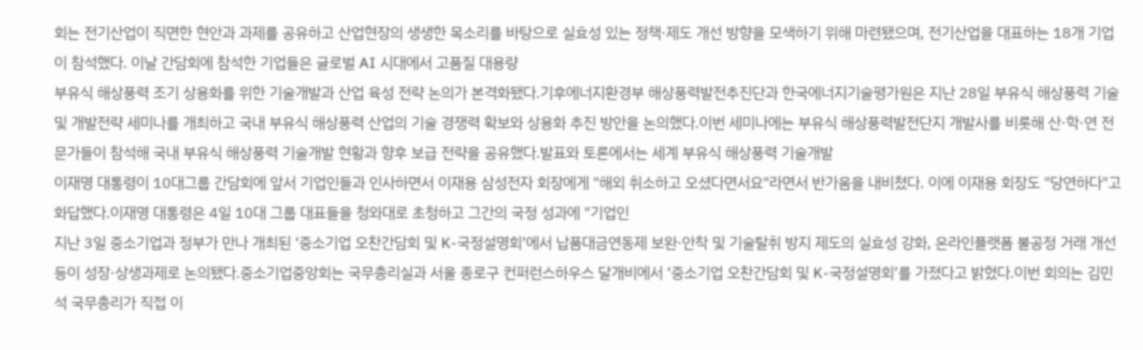회는 전기산업이 직면한 현안과 과제를 공유하고 산업현장의 생생한 목소리를 바탕으로 실효성 있는 정책·제도 개선 방향을 모색하기 위해 마련됐으며, 전기산업을 대표하는 18개 기업이 참석했다. 이날 간담회에 참석한 기업들은 글로벌 AI 시대에서 고품질 대용량
부유식 해상풍력 조기 상용화를 위한 기술개발과 산업 육성 전략 논의가 본격화됐다.기후에너지환경부 해상풍력발전추진단과 한국에너지기술평가원은 지난 28일 부유식 해상풍력 기술 및 개발전략 세미나를 개최하고 국내 부유식 해상풍력 산업의 기술 경쟁력 확보와 상용화 추진 방안을 논의했다.이번 세미나에는 부유식 해상풍력발전단지 개발사를 비롯해 산·학·연 전문가들이 참석해 국내 부유식 해상풍력 기술개발 현황과 향후 보급 전략을 공유했다.발표와 토론에서는 세계 부유식 해상풍력 기술개발
이재명 대통령이 10대그룹 간담회에 앞서 기업인들과 인사하면서 이재용 삼성전자 회장에게 "해외 취소하고 오셨다면서요"라면서 반가움을 내비쳤다. 이에 이재용 회장도 "당연하다"고 화답했다.이재명 대통령은 4일 10대 그룹 대표들을 청와대로 초청하고 그간의 국정 성과에 "기업인
지난 3일 중소기업과 정부가 만나 개최된 ‘중소기업 오찬간담회 및 K-국정설명회’에서 납품대금연동제 보완·안착 및 기술탈취 방지 제도의 실효성 강화, 온라인플랫폼 불공정 거래 개선 등이 성장·상생과제로 논의됐다.중소기업중앙회는 국무총리실과 서울 종로구 컨퍼런스하우스 달개비에서 ‘중소기업 오찬간담회 및 K-국정설명회’를 가졌다고 밝혔다.이번 회의는 김민석 국무총리가 직접 이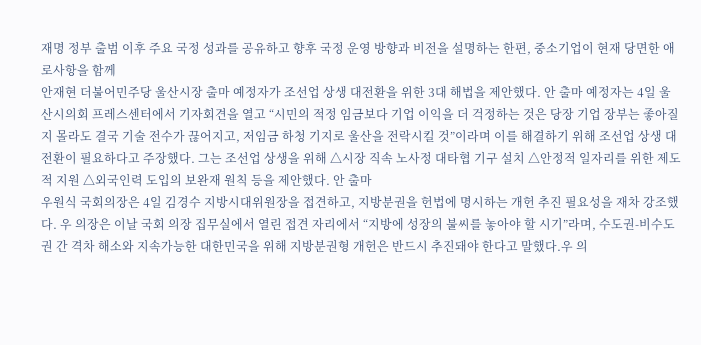재명 정부 출범 이후 주요 국정 성과를 공유하고 향후 국정 운영 방향과 비전을 설명하는 한편, 중소기업이 현재 당면한 애로사항을 함께
안재현 더불어민주당 울산시장 출마 예정자가 조선업 상생 대전환을 위한 3대 해법을 제안했다. 안 출마 예정자는 4일 울산시의회 프레스센터에서 기자회견을 열고 “시민의 적정 임금보다 기업 이익을 더 걱정하는 것은 당장 기업 장부는 좋아질지 몰라도 결국 기술 전수가 끊어지고, 저임금 하청 기지로 울산을 전락시킬 것”이라며 이를 해결하기 위해 조선업 상생 대전환이 필요하다고 주장했다. 그는 조선업 상생을 위해 △시장 직속 노사정 대타협 기구 설치 △안정적 일자리를 위한 제도적 지원 △외국인력 도입의 보완재 원칙 등을 제안했다. 안 출마
우원식 국회의장은 4일 김경수 지방시대위원장을 접견하고, 지방분권을 헌법에 명시하는 개헌 추진 필요성을 재차 강조했다. 우 의장은 이날 국회 의장 집무실에서 열린 접견 자리에서 “지방에 성장의 불씨를 놓아야 할 시기”라며, 수도권-비수도권 간 격차 해소와 지속가능한 대한민국을 위해 지방분권형 개헌은 반드시 추진돼야 한다고 말했다.우 의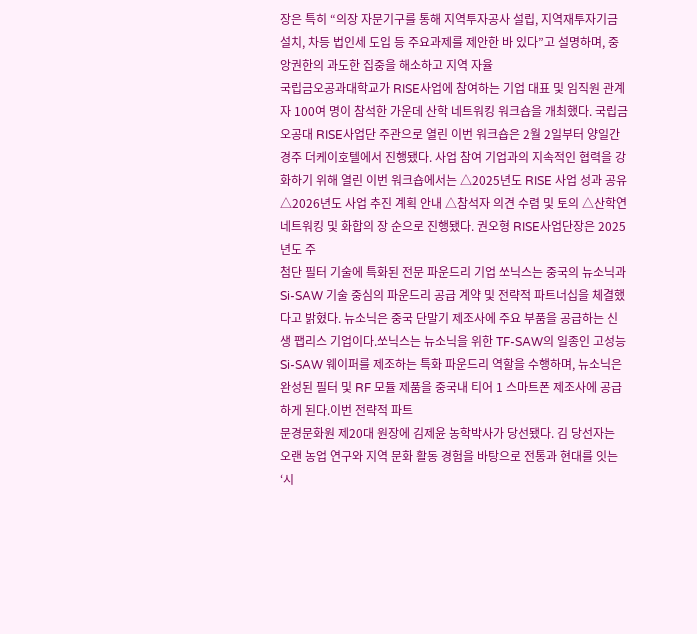장은 특히 “의장 자문기구를 통해 지역투자공사 설립, 지역재투자기금 설치, 차등 법인세 도입 등 주요과제를 제안한 바 있다”고 설명하며, 중앙권한의 과도한 집중을 해소하고 지역 자율
국립금오공과대학교가 RISE사업에 참여하는 기업 대표 및 임직원 관계자 100여 명이 참석한 가운데 산학 네트워킹 워크숍을 개최했다. 국립금오공대 RISE사업단 주관으로 열린 이번 워크숍은 2월 2일부터 양일간 경주 더케이호텔에서 진행됐다. 사업 참여 기업과의 지속적인 협력을 강화하기 위해 열린 이번 워크숍에서는 △2025년도 RISE 사업 성과 공유 △2026년도 사업 추진 계획 안내 △참석자 의견 수렴 및 토의 △산학연 네트워킹 및 화합의 장 순으로 진행됐다. 권오형 RISE사업단장은 2025년도 주
첨단 필터 기술에 특화된 전문 파운드리 기업 쏘닉스는 중국의 뉴소닉과 Si-SAW 기술 중심의 파운드리 공급 계약 및 전략적 파트너십을 체결했다고 밝혔다. 뉴소닉은 중국 단말기 제조사에 주요 부품을 공급하는 신생 팹리스 기업이다.쏘닉스는 뉴소닉을 위한 TF-SAW의 일종인 고성능 Si-SAW 웨이퍼를 제조하는 특화 파운드리 역할을 수행하며, 뉴소닉은 완성된 필터 및 RF 모듈 제품을 중국내 티어 1 스마트폰 제조사에 공급하게 된다.이번 전략적 파트
문경문화원 제20대 원장에 김제윤 농학박사가 당선됐다. 김 당선자는 오랜 농업 연구와 지역 문화 활동 경험을 바탕으로 전통과 현대를 잇는 ‘시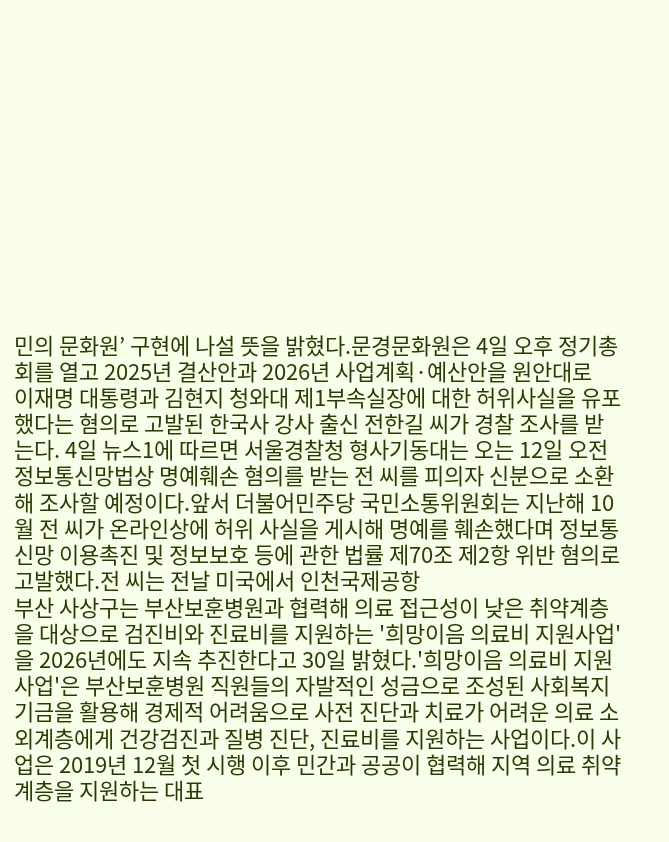민의 문화원’ 구현에 나설 뜻을 밝혔다.문경문화원은 4일 오후 정기총회를 열고 2025년 결산안과 2026년 사업계획·예산안을 원안대로
이재명 대통령과 김현지 청와대 제1부속실장에 대한 허위사실을 유포했다는 혐의로 고발된 한국사 강사 출신 전한길 씨가 경찰 조사를 받는다. 4일 뉴스1에 따르면 서울경찰청 형사기동대는 오는 12일 오전 정보통신망법상 명예훼손 혐의를 받는 전 씨를 피의자 신분으로 소환해 조사할 예정이다.앞서 더불어민주당 국민소통위원회는 지난해 10월 전 씨가 온라인상에 허위 사실을 게시해 명예를 훼손했다며 정보통신망 이용촉진 및 정보보호 등에 관한 법률 제70조 제2항 위반 혐의로 고발했다.전 씨는 전날 미국에서 인천국제공항
부산 사상구는 부산보훈병원과 협력해 의료 접근성이 낮은 취약계층을 대상으로 검진비와 진료비를 지원하는 '희망이음 의료비 지원사업'을 2026년에도 지속 추진한다고 30일 밝혔다.'희망이음 의료비 지원사업'은 부산보훈병원 직원들의 자발적인 성금으로 조성된 사회복지기금을 활용해 경제적 어려움으로 사전 진단과 치료가 어려운 의료 소외계층에게 건강검진과 질병 진단, 진료비를 지원하는 사업이다.이 사업은 2019년 12월 첫 시행 이후 민간과 공공이 협력해 지역 의료 취약계층을 지원하는 대표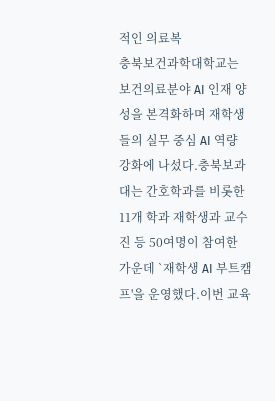적인 의료복
충북보건과학대학교는 보건의료분야 AI 인재 양성을 본격화하며 재학생들의 실무 중심 AI 역량 강화에 나섰다.충북보과대는 간호학과를 비롯한 11개 학과 재학생과 교수진 등 50여명이 참여한 가운데 `재학생 AI 부트캠프'을 운영했다.이번 교육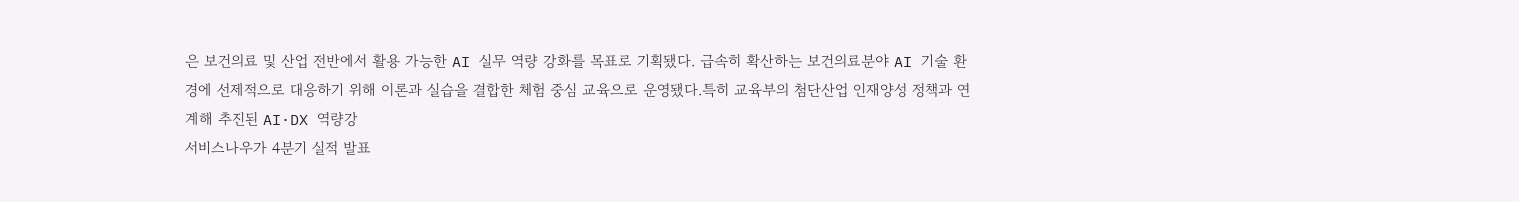은 보건의료 및 산업 전반에서 활용 가능한 AI 실무 역량 강화를 목표로 기획됐다. 급속히 확산하는 보건의료분야 AI 기술 환경에 선제적으로 대응하기 위해 이론과 실습을 결합한 체험 중심 교육으로 운영됐다.특히 교육부의 첨단산업 인재양성 정책과 연계해 추진된 AI·DX 역량강
서비스나우가 4분기 실적 발표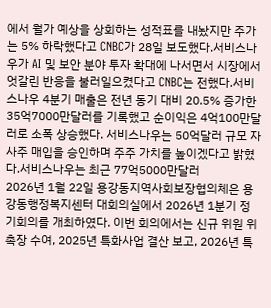에서 월가 예상을 상회하는 성적표를 내놨지만 주가는 5% 하락했다고 CNBC가 28일 보도했다.서비스나우가 AI 및 보안 분야 투자 확대에 나서면서 시장에서 엇갈린 반응을 불러일으켰다고 CNBC는 전했다.서비스나우 4분기 매출은 전년 동기 대비 20.5% 증가한 35억7000만달러를 기록했고 순이익은 4억100만달러로 소폭 상승했다. 서비스나우는 50억달러 규모 자사주 매입을 승인하며 주주 가치를 높이겠다고 밝혔다.서비스나우는 최근 77억5000만달러
2026년 1월 22일 용강동지역사회보장협의체은 용강동행정복지센터 대회의실에서 2026년 1분기 정기회의를 개최하였다. 이번 회의에서는 신규 위원 위촉장 수여, 2025년 특화사업 결산 보고, 2026년 특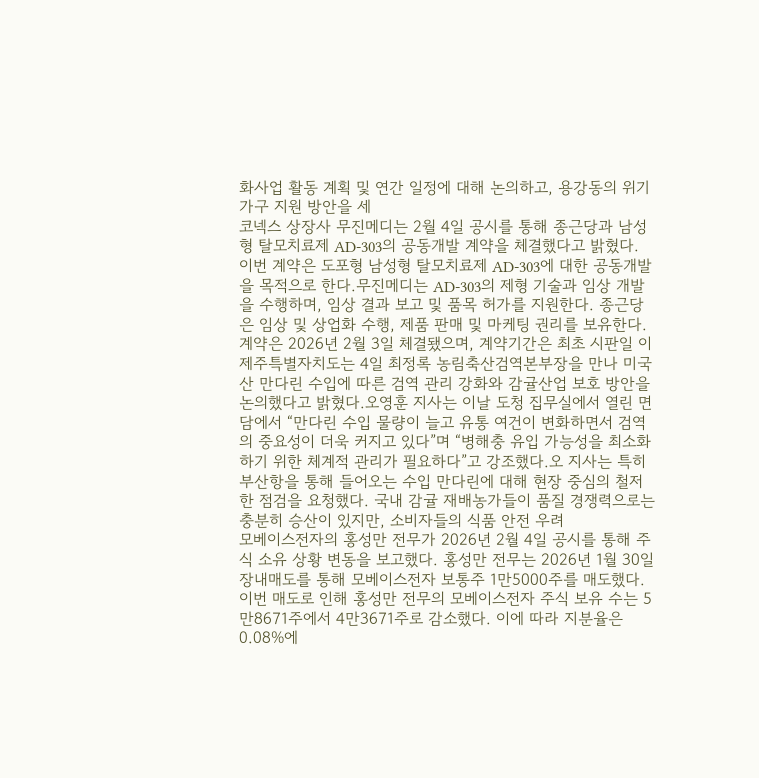화사업 활동 계획 및 연간 일정에 대해 논의하고, 용강동의 위기가구 지원 방안을 세
코넥스 상장사 무진메디는 2월 4일 공시를 통해 종근당과 남성형 탈모치료제 AD-303의 공동개발 계약을 체결했다고 밝혔다. 이번 계약은 도포형 남성형 탈모치료제 AD-303에 대한 공동개발을 목적으로 한다.무진메디는 AD-303의 제형 기술과 임상 개발을 수행하며, 임상 결과 보고 및 품목 허가를 지원한다. 종근당은 임상 및 상업화 수행, 제품 판매 및 마케팅 권리를 보유한다. 계약은 2026년 2월 3일 체결됐으며, 계약기간은 최초 시판일 이
제주특별자치도는 4일 최정록 농림축산검역본부장을 만나 미국산 만다린 수입에 따른 검역 관리 강화와 감귤산업 보호 방안을 논의했다고 밝혔다.오영훈 지사는 이날 도청 집무실에서 열린 면담에서 “만다린 수입 물량이 늘고 유통 여건이 변화하면서 검역의 중요성이 더욱 커지고 있다”며 “병해충 유입 가능성을 최소화하기 위한 체계적 관리가 필요하다”고 강조했다.오 지사는 특히 부산항을 통해 들어오는 수입 만다린에 대해 현장 중심의 철저한 점검을 요청했다. 국내 감귤 재배농가들이 품질 경쟁력으로는 충분히 승산이 있지만, 소비자들의 식품 안전 우려
모베이스전자의 홍성만 전무가 2026년 2월 4일 공시를 통해 주식 소유 상황 변동을 보고했다. 홍성만 전무는 2026년 1월 30일 장내매도를 통해 모베이스전자 보통주 1만5000주를 매도했다.이번 매도로 인해 홍성만 전무의 모베이스전자 주식 보유 수는 5만8671주에서 4만3671주로 감소했다. 이에 따라 지분율은 0.08%에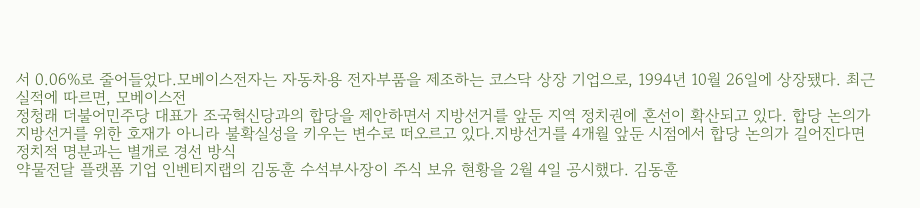서 0.06%로 줄어들었다.모베이스전자는 자동차용 전자부품을 제조하는 코스닥 상장 기업으로, 1994년 10월 26일에 상장됐다. 최근 실적에 따르면, 모베이스전
정청래 더불어민주당 대표가 조국혁신당과의 합당을 제안하면서 지방선거를 앞둔 지역 정치권에 혼선이 확산되고 있다. 합당 논의가 지방선거를 위한 호재가 아니라 불확실성을 키우는 변수로 떠오르고 있다.지방선거를 4개월 앞둔 시점에서 합당 논의가 길어진다면 정치적 명분과는 별개로 경선 방식
약물전달 플랫폼 기업 인벤티지랩의 김동훈 수석부사장이 주식 보유 현황을 2월 4일 공시했다. 김동훈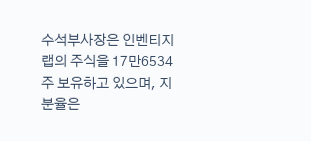수석부사장은 인벤티지랩의 주식을 17만6534주 보유하고 있으며, 지분율은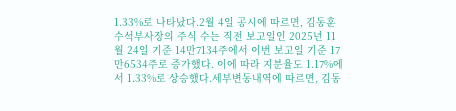1.33%로 나타났다.2월 4일 공시에 따르면, 김동훈 수석부사장의 주식 수는 직전 보고일인 2025년 11월 24일 기준 14만7134주에서 이번 보고일 기준 17만6534주로 증가했다. 이에 따라 지분율도 1.17%에서 1.33%로 상승했다.세부변동내역에 따르면, 김동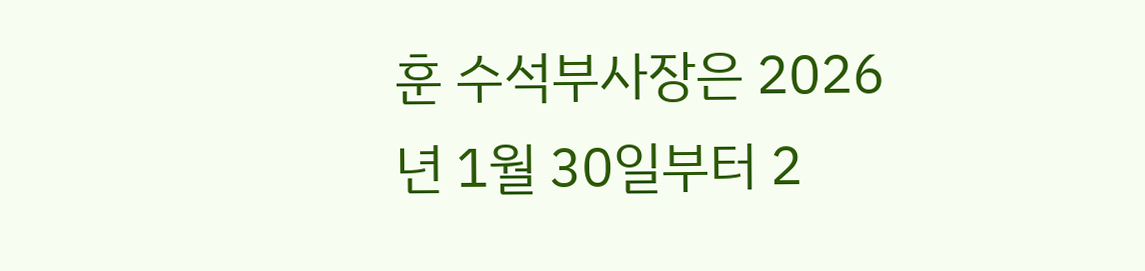훈 수석부사장은 2026년 1월 30일부터 2